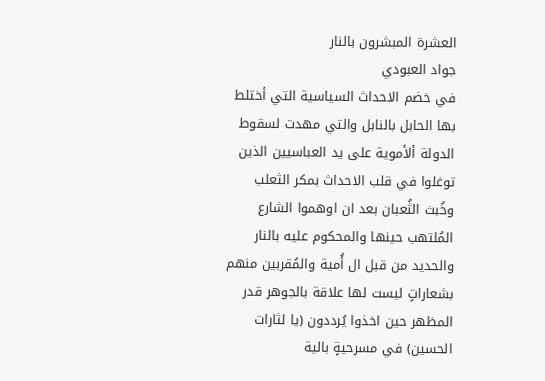العشرة المبشرون بالنار
جواد العبودي
في خضم الاحداث السياسية التي أختلط بها الحابل بالنابل والتي مهدت لسقوط الدولة ألأموية على يد العباسيين الذين توغلوا في قلب الاحداث بمكر الثعلب وخُبث الثُعبان بعد ان اوهموا الشارع المُلتهب حينها والمحكوم عليه بالنار والحديد من قبل ال أُمية والمُقربين منهم بشعاراتٍ ليست لها علاقة بالجوهر قدر المظهر حين اخذوا يُرددون (يا لثارات الحسين) في مسرحيةٍ بالية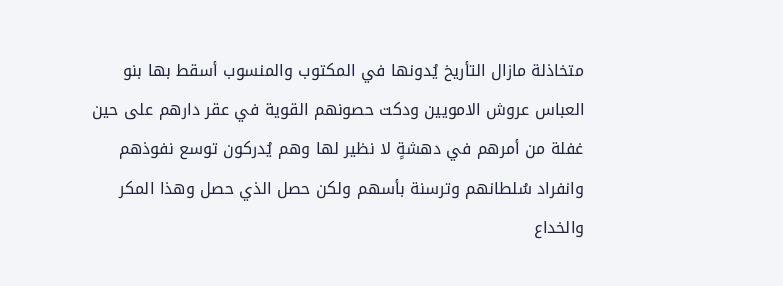متخاذلة مازال التأريخ يُدونها في المكتوب والمنسوب أسقط بها بنو العباس عروش الامويين ودكت حصونهم القوية في عقر دارهم على حين غفلة من أمرهم في دهشةٍ لا نظير لها وهم يُدركون توسع نفوذهم وانفراد سُلطانهم وترسنة بأسهم ولكن حصل الذي حصل وهذا المكر والخداع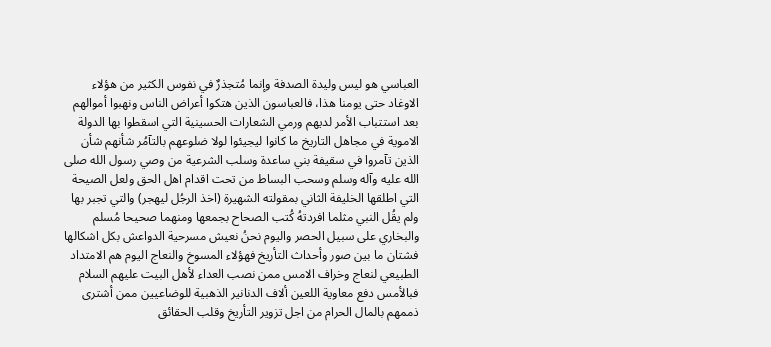العباسي هو ليس وليدة الصدفة وإنما مُتجذرٌ في نفوس الكثير من هؤلاء الاوغاد حتى يومنا هذا، فالعباسون الذين هتكوا أعراض الناس ونهبوا أموالهم بعد استتباب الأمر لديهم ورمي الشعارات الحسينية التي اسقطوا بها الدولة الاموية في مجاهل التاريخ ما كانوا ليجيئوا لولا ضلوعهم بالتآمُر شأنهم شأن الذين تآمروا في سقيفة بني ساعدة وسلب الشرعية من وصي رسول الله صلى الله عليه وآله وسلم وسحب البساط من تحت اقدام اهل الحق ولعل الصيحة التي اطلقها الخليفة الثاني بمقولته الشهيرة (اخذ الرجُل ليهجر) والتي تجبر بها ولم يقُل النبي مثلما افردتهُ كُتب الصحاح بجمعها ومنهما صحيحا مُسلم والبخاري على سبيل الحصر واليوم نحنُ نعيش مسرحية الدواعش بكل اشكالها فشتان ما بين صور وأحداث التأريخ فهؤلاء المسوخ والنعاج اليوم هم الامتداد الطبيعي لنعاج وخراف الامس ممن نصب العداء لأهل البيت عليهم السلام فبالأمس دفع معاوية اللعين ألاف الدنانير الذهبية للوضاعيين ممن أشترى ذممهم بالمال الحرام من اجل تزوير التأريخ وقلب الحقائق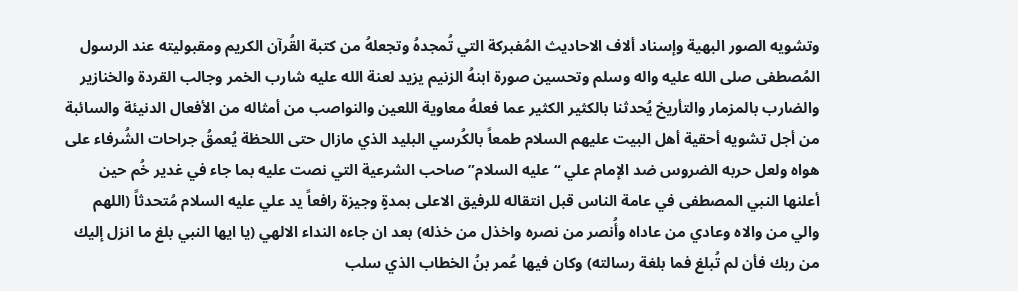وتشويه الصور البهية وإسناد ألاف الاحاديث المُفبركة التي تُمجدهُ وتجعلهُ من كتبة القُرآن الكريم ومقبوليته عند الرسول المُصطفى صلى الله عليه واله وسلم وتحسين صورة ابنهُ الزنيم يزيد لعنة الله عليه شارب الخمر وجالب القردة والخنازير والضارب بالمزمار والتأريخ يُحدثنا بالكثير الكثير عما فعلهُ معاوية اللعين والنواصب من أمثاله من الأفعال الدنيئة والسائبة من أجل تشويه أحقية أهل البيت عليهم السلام طمعاً بالكُرسي البليد الذي مازال حتى اللحظة يُعمقُ جراحات الشُرفاء على هواه ولعل حربه الضروس ضد الإمام علي “عليه السلام” صاحب الشرعية التي نصت عليه بما جاء في غدير خُم حين أعلنها النبي المصطفى في عامة الناس قبل انتقاله للرفيق الاعلى بمدةٍ وجيزة رافعاً يد علي عليه السلام مُتحدثاً (اللهم والي من والاه وعادي من عاداه وأُنصر من نصره واخذل من خذله) بعد ان جاءه النداء الالهي (يا ايها النبي بلغ ما انزل إليك من ربك فأن لم تُبلغ فما بلغة رسالته) وكان فيها عُمر بنُ الخطاب الذي سلب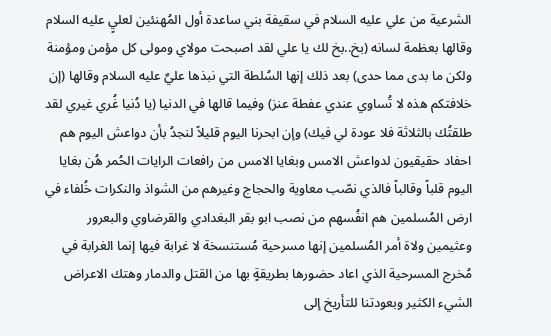الشرعية من علي عليه السلام في سقيفة بني ساعدة أول المُهنئين لعليٍ عليه السلام وقالها بعظمة لسانه (بخ..بخ لك يا علي لقد اصبحت مولاي ومولى كل مؤمن ومؤمنة ولكن ما بدى مما حدى) بعد ذلك إنها السُلطة التي نبذها عليٌ عليه السلام وقالها (إن خلافتكم هذه لا تُساوي عندي عفطة عنز) وفيما قالها في الدنيا (يا دُنيا غُري غيري لقد طلقتُك بالثلاثة فلا عودة لي فيك) وإن ابحرنا اليوم قليلاً لنجدُ بأن دواعش اليوم هم احفاد حقيقيون لدواعش الامس وبغايا الامس من رافعات الرايات الحُمر هُن بغايا اليوم قلباً وقالباً فالذي نصّب معاوية والحجاج وغيرهم من الشواذ والنكرات خُلفاء في ارض المُسلمين هم انفُسهم من نصب ابو بقر البغدادي والقرضاوي والبعرور وعثيمين ولاة أمر المُسلمين إنها مسرحية مُستنسخة لا غرابة فيها إنما الغرابة في مُخرج المسرحية الذي اعاد حضورها بطريقةٍ بها من القتل والدمار وهتك الاعراض الشيء الكثير وبعودتنا للتأريخ إلى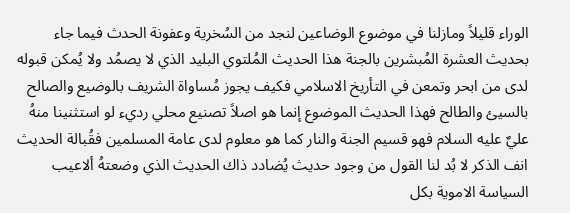الوراء قليلاً ومازلنا في موضوع الوضاعين لنجد من السُخرية وعفونة الحدث فيما جاء بحديث العشرة المُبشرين بالجنة هذا الحديث المُلتوي البليد الذي لا يصمُد ولا يُمكن قبوله لدى من ابحر وتمعن في التأريخ الاسلامي فكيف يجوز مُساواة الشريف بالوضيع والصالح بالسيئ والطالح فهذا الحديث الموضوع إنما هو اصلاً تصنيع محلي رديء لو استثنينا منهُ عليٌ عليه السلام فهو قسيم الجنة والنار كما هو معلوم لدى عامة المسلمين فقُبالة الحديث انف الذكر لا بُد لنا القول من وجود حديث يُضادد ذاك الحديث الذي وضعتهُ ألاعيب السياسة الاموية بكل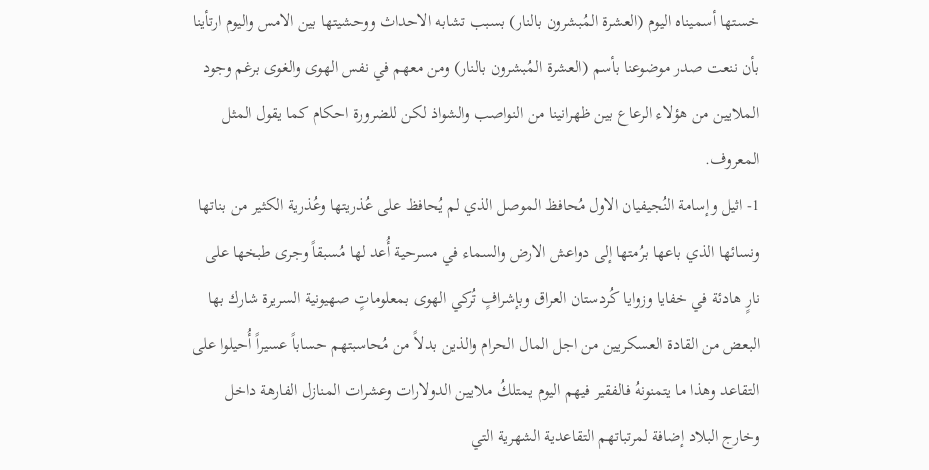خستها أسميناه اليوم (العشرة المُبشرون بالنار) بسبب تشابه الاحداث ووحشيتها بين الامس واليوم ارتأينا بأن ننعت صدر موضوعنا بأسم (العشرة المُبشرون بالنار) ومن معهم في نفس الهوى والغوى برغم وجود الملايين من هؤلاء الرعاع بين ظهرانينا من النواصب والشواذ لكن للضرورة احكام كما يقول المثل المعروف.
1- اثيل وإسامة النُجيفيان الاول مُحافظ الموصل الذي لم يُحافظ على عُذريتها وعُذرية الكثير من بناتها ونسائها الذي باعها برُمتها إلى دواعش الارض والسماء في مسرحية أُعد لها مُسبقاً وجرى طبخها على نارٍ هادئة في خفايا وزوايا كُردستان العراق وبإشرافٍ تُركي الهوى بمعلوماتٍ صهيونية السريرة شارك بها البعض من القادة العسكريين من اجل المال الحرام والذين بدلاً من مُحاسبتهم حساباً عسيراً أُحيلوا على التقاعد وهذا ما يتمنونهُ فالفقير فيهم اليوم يمتلكُ ملايين الدولارات وعشرات المنازل الفارهة داخل وخارج البلاد إضافة لمرتباتهم التقاعدية الشهرية التي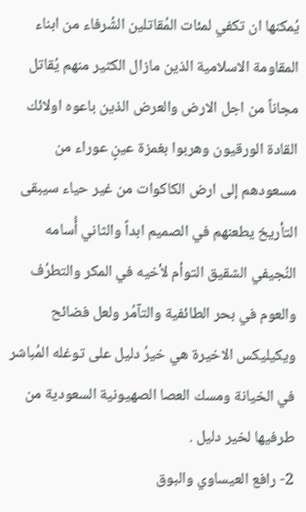يُمكنها ان تكفي لمئات المُقاتلين الشُرفاء من ابناء المقاومة الاسلامية الذين مازال الكثير منهم يُقاتل مجاناً من اجل الارض والعرض الذين باعوه اولائك القادة الورقيون وهربوا بغمزة عينٍ عوراء من مسعودهم إلى ارض الكاكوات من غير حياء سيبقى التأريخ يطعنهم في الصميم ابداً والثاني أُسامه النُجيفي الشقيق التوأم لأخيه في المكر والتطرُف والعوم في بحر الطائفية والتآمُر ولعل فضائح ويكيليكس الاخيرة هي خيرُ دليل على توغله المُباشر في الخيانة ومسك العصا الصهيونية السعودية من طرفيها لخير دليل .
2- رافع العيساوي والبوق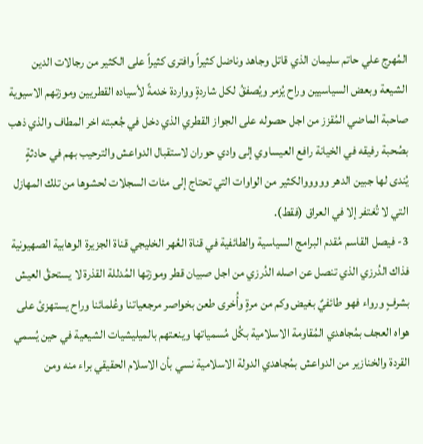المُهرج علي حاتم سليمان الذي قاتل وجاهد وناضل كثيراً وافترى كثيراً على الكثير من رجالات الدين الشيعة وبعض السياسيين وراح يُزمر ويُصفقُ لكل شاردةٍ وواردة خدمةً لأسياده القطريين وموزتهم الاسيوية صاحبة الماضي المُقزز من اجل حصوله على الجواز القطري الذي دخل في جُعبته اخر المطاف والذي ذهب بصُحبة رفيقه في الخيانة رافع العيساوي إلى وادي حوران لاستقبال الدواعش والترحيب بهم في حادثةٍ يُندى لها جبين الدهر وووووالكثير من الواوات التي تحتاج إلى مئات السجلات لحشوها من تلك المهازل التي لا تُغتفر إلا في العراق (فقط).
3- فيصل القاسم مُقدم البرامج السياسية والطائفية في قناة العُهر الخليجي قناة الجزيرة الوهابية الصهيونية فذاك الدُرزي الذي تنصل عن اصله الدُرزي من اجل صبيان قطر وموزتها المُدللة القذرة لا يستحقُ العيش بشرفٍ ورواء فهو طائفيٌ بغيض وكم من مرةٍ وأُخرى طعن بخواصر مرجعياتنا وعُلمائنا وراح يستهزئ على هواه العجف بمُجاهدي المُقاومة الاسلامية بكُل مُسمياتها وينعتهم بالميليشيات الشيعية في حين يُسمي القردة والخنازير من الدواعش بمُجاهدي الدولة الاسلامية نسي بأن الاسلام الحقيقي براء منه ومن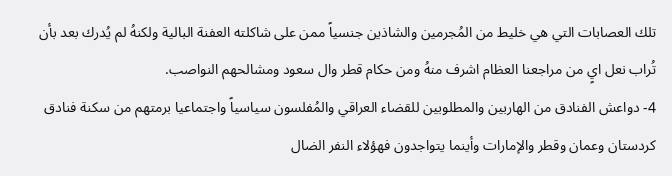تلك العصابات التي هي خليط من المُجرمين والشاذين جنسياً ممن على شاكلته العفنة البالية ولكنهُ لم يُدرك بعد بأن تُراب نعل ايٍ من مراجعنا العظام اشرف منهُ ومن حكام قطر وال سعود ومشالحهم النواصب.
4- دواعش الفنادق من الهاربين والمطلوبين للقضاء العراقي والمُفلسون سياسياً واجتماعيا برمتهم من سكنة فنادق كردستان وعمان وقطر والإمارات وأينما يتواجدون فهؤلاء النفر الضال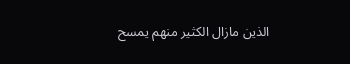الذين مازال الكثير منهم يمسح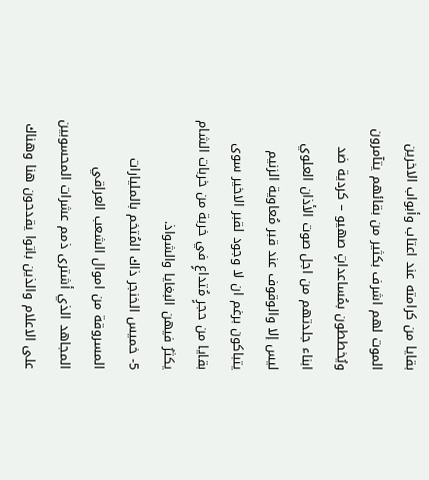بقايا من كرامته عند اعتاب وأبواب الاخرين الموت لهم اشرف بكثير من بقائهم يتآمرون ويُخططون بمُساعداتٍ صهيو – كردية ضد ابناء جلدتهم من اجل صوت الأذان العلوي ليس إلا والوقوف عند قبر مُعاوية الزنيم يتباكون برغم ان لا وجود لقبر الاخير سوى بقايا من حجرٍ مُتداعٍ في خربة من خربات الشام يكثرُ فيهن البغايا والشواذ.
5- خميس الخنجر ذاك المُتخم بالمليارات المسروقة من اموال الشعب العراقي المجاهد الذي أشترى ذمم عشرات المحسوبين على الاعلام والذين باتوا يقدحون هنا وهناك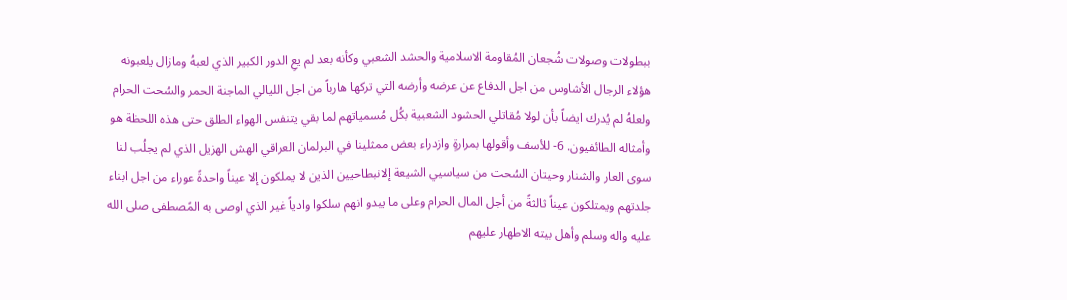ببطولات وصولات شُجعان المُقاومة الاسلامية والحشد الشعبي وكأنه بعد لم يعِ الدور الكبير الذي لعبهُ ومازال يلعبونه هؤلاء الرجال الأشاوس من اجل الدفاع عن عرضه وأرضه التي تركها هارباً من اجل الليالي الماجنة الحمر والسُحت الحرام ولعلهُ لم يُدرك ايضاً بأن لولا مُقاتلي الحشود الشعبية بكُل مُسمياتهم لما بقي يتنفس الهواء الطلق حتى هذه اللحظة هو وأمثاله الطائفيون. 6- للأسف وأقولها بمرارةٍ وازدراء بعض ممثلينا في البرلمان العراقي الهش الهزيل الذي لم يجلُب لنا سوى العار والشنار وحيتان السُحت من سياسيي الشيعة إلانبطاحيين الذين لا يملكون إلا عيناً واحدةً عوراء من اجل ابناء جلدتهم ويمتلكون عيناً ثالثةً من أجل المال الحرام وعلى ما يبدو انهم سلكوا وادياً غير الذي اوصى به المًصطفى صلى الله عليه واله وسلم وأهل بيته الاطهار عليهم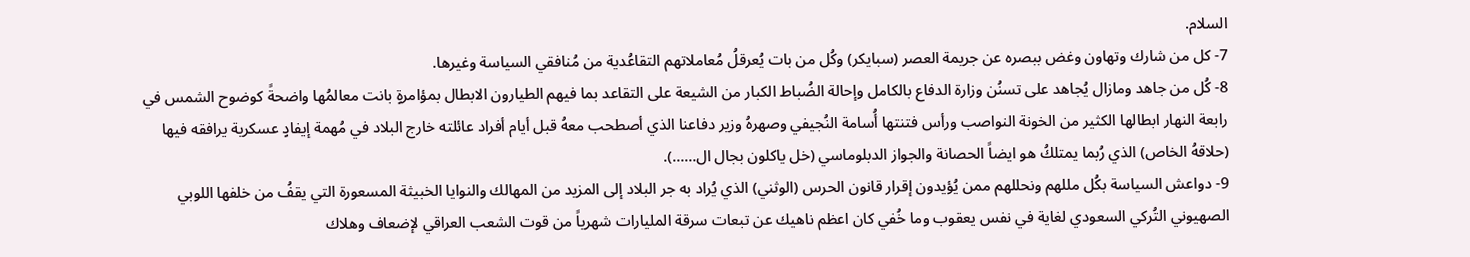السلام.
7- كل من شارك وتهاون وغض ببصره عن جريمة العصر (سبايكر) وكُل من بات يُعرقلُ مُعاملاتهم التقاعُدية من مُنافقي السياسة وغيرها.
8- كُل من جاهد ومازال يُجاهد على تسنُن وزارة الدفاع بالكامل وإحالة الضُباط الكبار من الشيعة على التقاعد بما فيهم الطيارون الابطال بمؤامرةٍ بانت معالمُها واضحةً كوضوح الشمس في رابعة النهار ابطالها الكثير من الخونة النواصب ورأس فتنتها أُسامة النُجيفي وصهرهُ وزير دفاعنا الذي أصطحب معهُ قبل أيام أفراد عائلته خارج البلاد في مُهمة إيفادٍ عسكرية يرافقه فيها (حلاقهُ الخاص) الذي رُبما يمتلكُ هو ايضاً الحصانة والجواز الدبلوماسي (خل ياكلون بجال ال……).
9- دواعش السياسة بكُل مللهم ونحللهم ممن يُؤيدون إقرار قانون الحرس (الوثني) الذي يُراد به جر البلاد إلى المزيد من المهالك والنوايا الخبيثة المسعورة التي يقفُ من خلفها اللوبي الصهيوني التُركي السعودي لغاية في نفس يعقوب وما خُفي كان اعظم ناهيك عن تبعات سرقة المليارات شهرياً من قوت الشعب العراقي لإضعاف وهلاك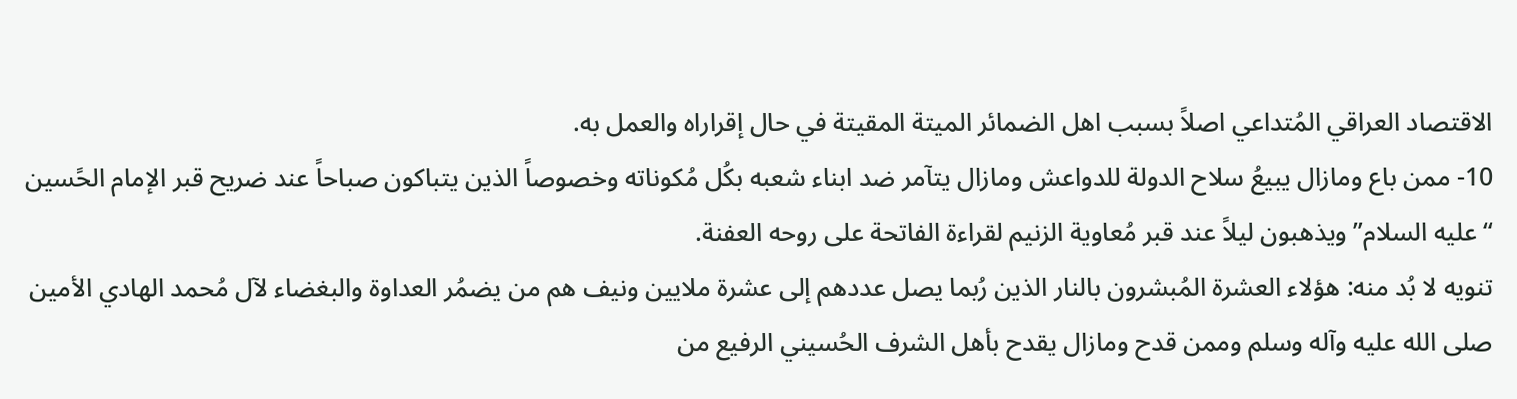الاقتصاد العراقي المُتداعي اصلاً بسبب اهل الضمائر الميتة المقيتة في حال إقراراه والعمل به.
10- ممن باع ومازال يبيعُ سلاح الدولة للدواعش ومازال يتآمر ضد ابناء شعبه بكُل مُكوناته وخصوصاً الذين يتباكون صباحاً عند ضريح قبر الإمام الحًسين “عليه السلام” ويذهبون ليلاً عند قبر مُعاوية الزنيم لقراءة الفاتحة على روحه العفنة.
تنويه لا بُد منه: هؤلاء العشرة المُبشرون بالنار الذين رُبما يصل عددهم إلى عشرة ملايين ونيف هم من يضمُر العداوة والبغضاء لآل مُحمد الهادي الأمين صلى الله عليه وآله وسلم وممن قدح ومازال يقدح بأهل الشرف الحُسيني الرفيع من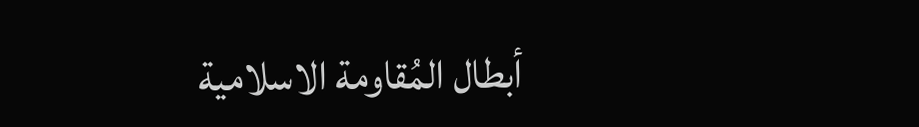أبطال المُقاومة الاسلامية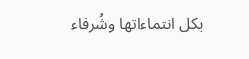بكل انتماءاتها وشُرفاء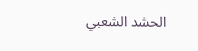الحشد الشعبي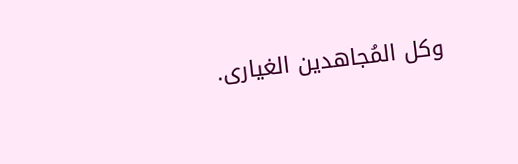وكل المُجاهدين الغيارى.